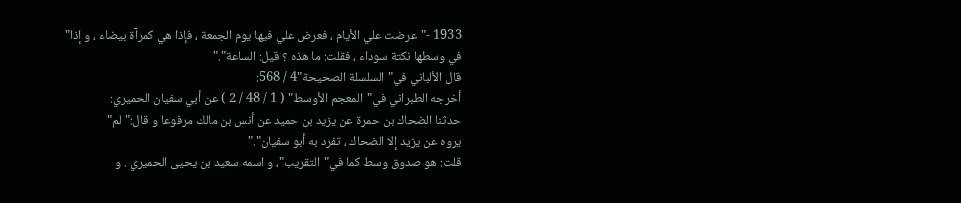1933 -"عرضت علي الأيام ، فعرض علي فيها يوم الجمعة ، فإذا هي كمرآة بيضاء ، و إذا"
في وسطها نكتة سوداء ، فقلت: ما هذه ؟ قيل: الساعة"."
قال الألباني في"السلسلة الصحيحة"4 / 568:
أخرجه الطبراني في"المعجم الأوسط" ( 1 / 48 / 2 ) عن أبي سفيان الحميري:
حدثنا الضحاك بن حمرة عن يزيد بن حميد عن أنس بن مالك مرفوعا و قال:"لم"
يروه عن يزيد إلا الضحاك ، تفرد به أبو سفيان"."
قلت: هو صدوق وسط كما في"التقريب"، و اسمه سعيد بن يحيى الحميري . و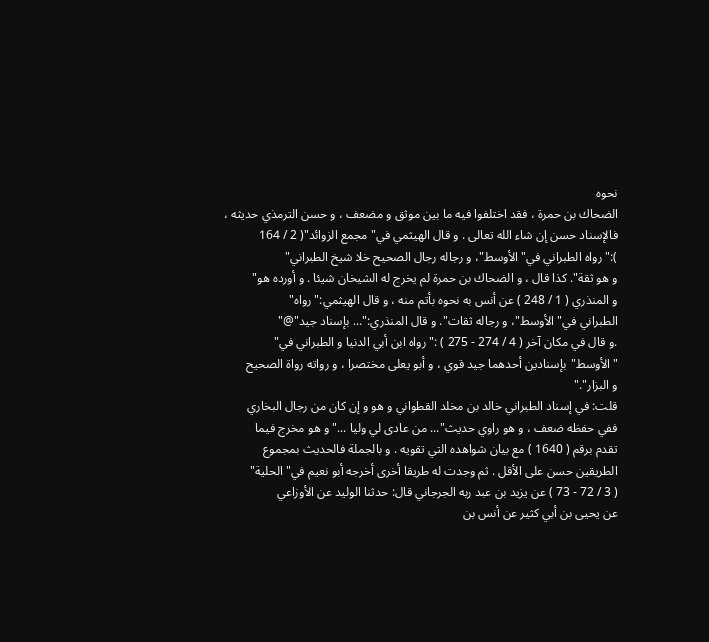نحوه
الضحاك بن حمرة ، فقد اختلفوا فيه ما بين موثق و مضعف ، و حسن الترمذي حديثه ،
فالإسناد حسن إن شاء الله تعالى . و قال الهيثمي في"مجمع الزوائد"( 2 / 164
):"رواه الطبراني في"الأوسط"، و رجاله رجال الصحيح خلا شيخ الطبراني"
و هو ثقة". كذا قال ، و الضحاك بن حمرة لم يخرج له الشيخان شيئا . و أورده هو"
و المنذري ( 1 / 248 ) عن أنس به نحوه بأتم منه ، و قال الهيثمي:"رواه"
الطبراني في"الأوسط"، و رجاله ثقات". و قال المنذري:"... بإسناد جيد"@"
.و قال في مكان آخر ( 4 / 274 - 275 ) :"رواه ابن أبي الدنيا و الطبراني في"
"الأوسط"بإسنادين أحدهما جيد قوي ، و أبو يعلى مختصرا ، و رواته رواة الصحيح
و البزار"."
قلت: في إسناد الطبراني خالد بن مخلد القطواني و هو و إن كان من رجال البخاري
ففي حفظه ضعف ، و هو راوي حديث"... من عادى لي وليا ..."و هو مخرج فيما
تقدم برقم ( 1640 ) مع بيان شواهده التي تقويه . و بالجملة فالحديث بمجموع
الطريقين حسن على الأقل . ثم وجدت له طريقا أخرى أخرجه أبو نعيم في"الحلية"
( 3 / 72 - 73 ) عن يزيد بن عبد ربه الجرجاني قال: حدثنا الوليد عن الأوزاعي
عن يحيى بن أبي كثير عن أنس بن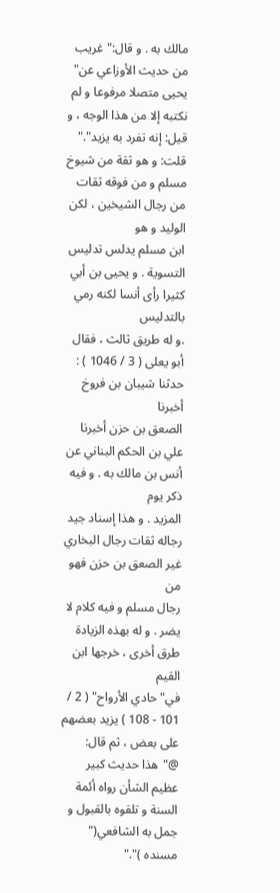مالك به . و قال:"غريب من حديث الأوزاعي عن"
يحيى متصلا مرفوعا و لم نكتبه إلا من هذا الوجه ، و قيل: إنه تفرد به يزيد"."
قلت: و هو ثقة من شيوخ مسلم و من فوقه ثقات من رجال الشيخين ، لكن الوليد و هو
ابن مسلم يدلس تدليس التسوية . و يحيى بن أبي كثيرا رأى أنسا لكنه رمي بالتدليس
.و له طريق ثالث ، فقال أبو يعلى ( 3 / 1046 ) : حدثنا شيبان بن فروخ أخبرنا
الصعق بن حزن أخبرنا علي بن الحكم البناني عن أنس بن مالك به . و فيه ذكر يوم
المزيد . و هذا إسناد جيد رجاله ثقات رجال البخاري غير الصعق بن حزن فهو من
رجال مسلم و فيه كلام لا يضر . و له بهذه الزيادة طرق أخرى ، خرجها ابن القيم
في"حادي الأرواح" ( 2 / 101 - 108 ) يزيد بعضهم على بعض ، ثم قال: @"هذا حديث كبير عظيم الشأن رواه أئمة السنة و تلقوه بالقبول و جمل به الشافعي("
مسنده )"."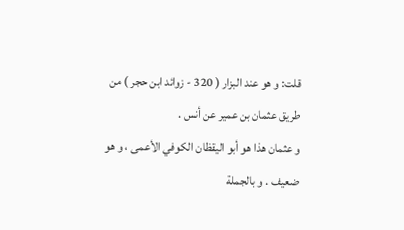قلت: و هو عند البزار ( 320 - زوائد ابن حجر ) من طريق عثمان بن عمير عن أنس .
و عثمان هذا هو أبو اليقظان الكوفي الأعمى ، و هو ضعيف . و بالجملة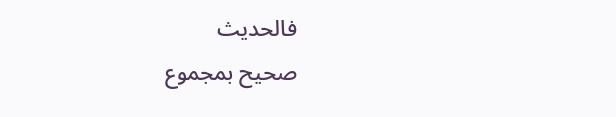فالحديث
صحيح بمجموع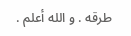طرقه . و الله أعلم .